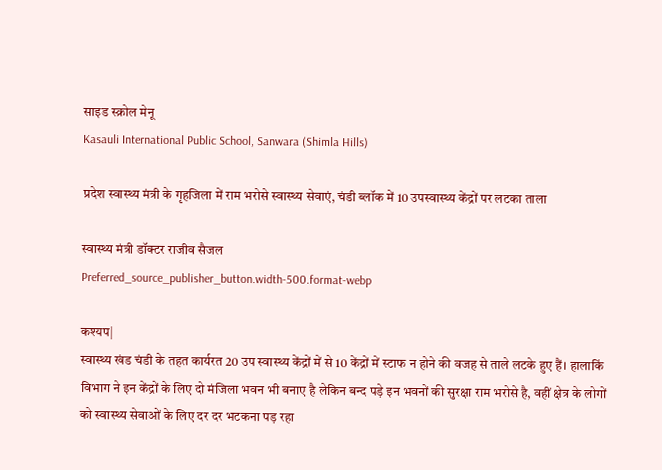साइड स्क्रोल मेनू
Kasauli International Public School, Sanwara (Shimla Hills)

प्रदेश स्वास्थ्य मंत्री के गृहजिला में राम भरोसे स्वास्थ्य सेवाएं, चंडी ब्लॉक में 10 उपस्वास्थ्य केंद्रों पर लटका ताला

स्वास्थ्य मंत्री डॉक्‍टर राजीव सैजल
Preferred_source_publisher_button.width-500.format-webp

कश्यप|
स्वास्थ्य खंड चंडी के तहत कार्यरत 20 उप स्वास्थ्य केंद्रों में से 10 केंद्रों में स्टाफ न होने की वजह से ताले लटके हुए हैं। हालाकिं विभाग ने इन केंद्रों के लिए दो मंजिला भवन भी बनाए है लेकिन बन्द पड़े इन भवनों की सुरक्षा राम भरोसे है, वहीं क्षेत्र के लोगों को स्वास्थ्य सेवाओं के लिए दर दर भटकना पड़ रहा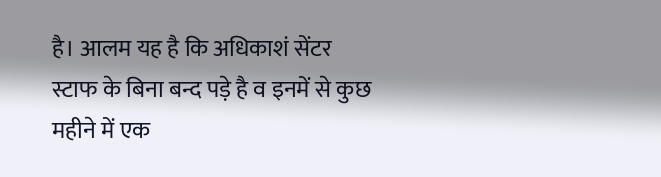है। आलम यह है कि अधिकाशं सेंटर स्टाफ के बिना बन्द पड़े है व इनमें से कुछ महीने में एक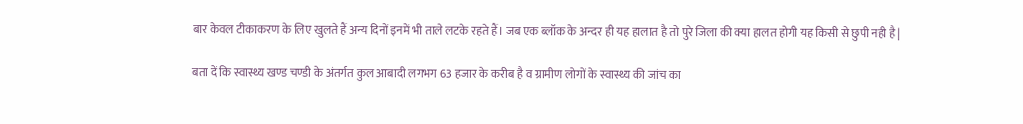बार केवल टीकाकरण के लिए खुलते हैं अन्य दिनों इनमें भी ताले लटके रहते हैं। जब एक ब्लॉक के अन्दर ही यह हालात है तो पुरे जिला की क्या हालत होगी यह किसी से छुपी नही है|

बता दें कि स्वास्थ्य खण्ड चण्डी के अंतर्गत कुल आबादी लगभग 63 हजार के करीब है व ग्रामीण लोगों के स्वास्थ्य की जांच का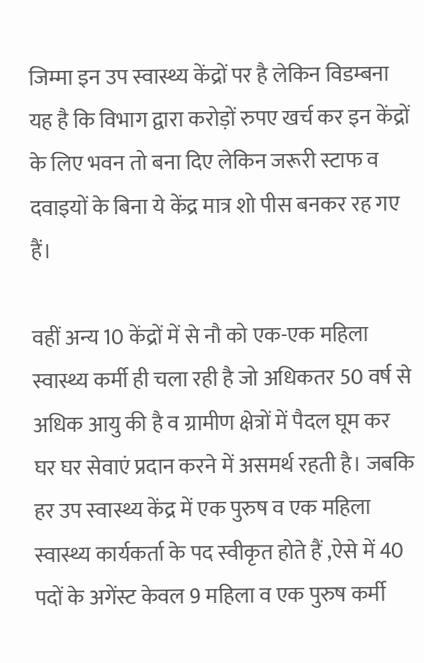जिम्मा इन उप स्वास्थ्य केंद्रों पर है लेकिन विडम्बना यह है कि विभाग द्वारा करोड़ों रुपए खर्च कर इन केंद्रों के लिए भवन तो बना दिए लेकिन जरूरी स्टाफ व दवाइयों के बिना ये केंद्र मात्र शो पीस बनकर रह गए हैं।

वहीं अन्य 10 केंद्रों में से नौ को एक-एक महिला स्वास्थ्य कर्मी ही चला रही है जो अधिकतर 50 वर्ष से अधिक आयु की है व ग्रामीण क्षेत्रों में पैदल घूम कर घर घर सेवाएं प्रदान करने में असमर्थ रहती है। जबकि हर उप स्वास्थ्य केंद्र में एक पुरुष व एक महिला स्वास्थ्य कार्यकर्ता के पद स्वीकृत होते हैं ,ऐसे में 40 पदों के अगेंस्ट केवल 9 महिला व एक पुरुष कर्मी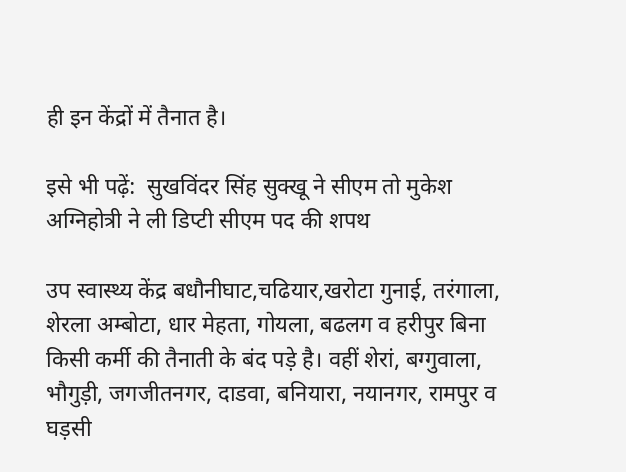ही इन केंद्रों में तैनात है।

इसे भी पढ़ें:  सुखविंदर सिंह सुक्खू ने सीएम तो मुकेश अग्निहोत्री ने ली डिप्टी सीएम पद की शपथ

उप स्वास्थ्य केंद्र बधौनीघाट,चढियार,खरोटा गुनाई, तरंगाला, शेरला अम्बोटा, धार मेहता, गोयला, बढलग व हरीपुर बिना किसी कर्मी की तैनाती के बंद पड़े है। वहीं शेरां, बग्गुवाला, भौगुड़ी, जगजीतनगर, दाडवा, बनियारा, नयानगर, रामपुर व घड़सी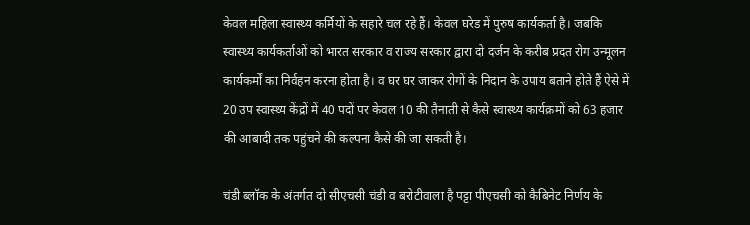केवल महिला स्वास्थ्य कर्मियों के सहारे चल रहे हैं। केवल घरेड में पुरुष कार्यकर्ता है। जबकि स्वास्थ्य कार्यकर्ताओं को भारत सरकार व राज्य सरकार द्वारा दो दर्जन के करीब प्रदत रोग उन्मूलन कार्यकर्मों का निर्वहन करना होता है। व घर घर जाकर रोगों के निदान के उपाय बताने होते हैं ऐसे में 20 उप स्वास्थ्य केंद्रों में 40 पदों पर केवल 10 की तैनाती से कैसे स्वास्थ्य कार्यक्रमों को 63 हजार की आबादी तक पहुंचने की कल्पना कैसे की जा सकती है।

चंडी ब्लॉक के अंतर्गत दो सीएचसी चंडी व बरोटीवाला है पट्टा पीएचसी को कैबिनेट निर्णय के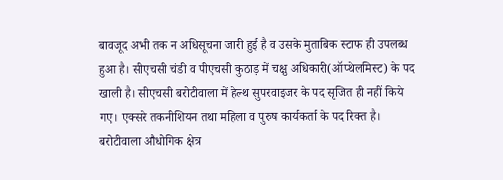बावजूद अभी तक न अधिसूचना जारी हुई है व उसके मुताबिक स्टाफ ही उपलब्ध हुआ है। सीएचसी चंडी व पीएचसी कुठाड़ में चक्षु अधिकारी(ऑप्थेलमिस्ट) के पद खाली है। सीएचसी बरोटीवाला में हेल्थ सुपरवाइजर के पद सृजित ही नहीं किये गए। एक्सरे तकनीशियन तथा महिला व पुरुष कार्यकर्ता के पद रिक्त है। बरोटीवाला औधोगिक क्षेत्र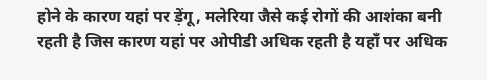होने के कारण यहां पर ड़ेंगू, मलेरिया जैसे कई रोगों की आशंका बनी रहती है जिस कारण यहां पर ओपीडी अधिक रहती है यहाँ पर अधिक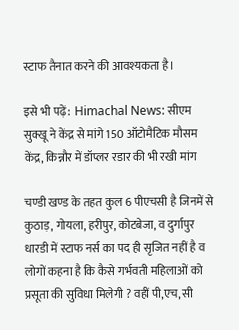स्टाफ तैनात करने की आवश्यकता है।

इसे भी पढ़ें:  Himachal News: सीएम सुक्खू ने केंद्र से मांगे 150 ऑटोमैटिक मौसम केंद्र, किन्नौर में डॉप्लर रडार की भी रखी मांग

चण्डी खण्ड के तहत कुल 6 पीएचसी है जिनमें से कुठाड़, गोयला, हरीपुर, कोटबेजा, व दुर्गापुर धारडी में स्टाफ नर्स का पद ही सृजित नहीं है व लोगों कहना है कि कैसे गर्भवती महिलाओं को प्रसूता की सुविधा मिलेगी ? वहीं पी,एच, सी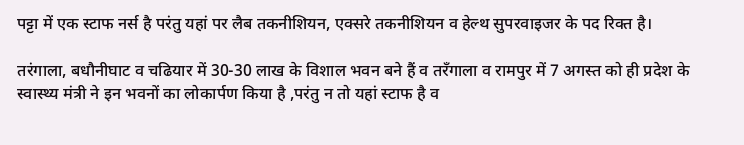पट्टा में एक स्टाफ नर्स है परंतु यहां पर लैब तकनीशियन, एक्सरे तकनीशियन व हेल्थ सुपरवाइजर के पद रिक्त है।

तरंगाला, बधौनीघाट व चढियार में 30-30 लाख के विशाल भवन बने हैं व तरँगाला व रामपुर में 7 अगस्त को ही प्रदेश के स्वास्थ्य मंत्री ने इन भवनों का लोकार्पण किया है ,परंतु न तो यहां स्टाफ है व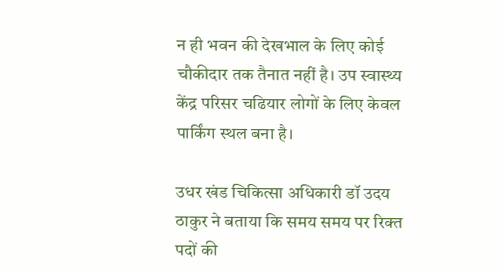न ही भवन की देखभाल के लिए कोई चौकीदार तक तैनात नहीं है। उप स्वास्थ्य केंद्र परिसर चढियार लोगों के लिए केवल पार्किंग स्थल बना है।

उधर खंड चिकित्सा अधिकारी डॉ उदय ठाकुर ने बताया कि समय समय पर रिक्त पदों की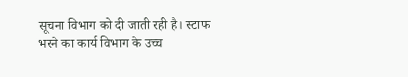सूचना विभाग को दी जाती रही है। स्टाफ भरने का कार्य विभाग के उच्च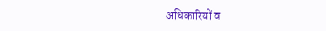अधिकारियों व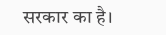सरकार का है।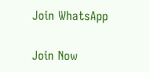Join WhatsApp

Join Now